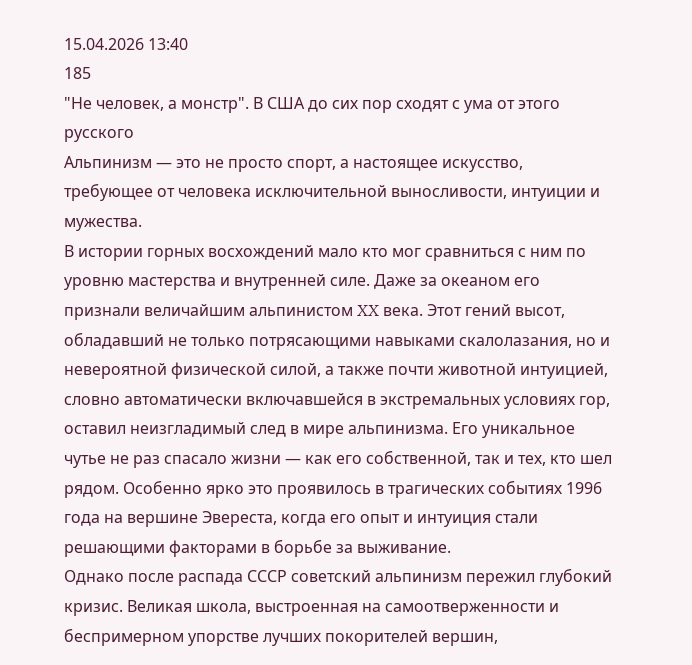15.04.2026 13:40
185
"Не человек, а монстр". В США до сих пор сходят с ума от этого русского
Альпинизм — это не просто спорт, а настоящее искусство, требующее от человека исключительной выносливости, интуиции и мужества.
В истории горных восхождений мало кто мог сравниться с ним по уровню мастерства и внутренней силе. Даже за океаном его признали величайшим альпинистом XX века. Этот гений высот, обладавший не только потрясающими навыками скалолазания, но и невероятной физической силой, а также почти животной интуицией, словно автоматически включавшейся в экстремальных условиях гор, оставил неизгладимый след в мире альпинизма. Его уникальное чутье не раз спасало жизни — как его собственной, так и тех, кто шел рядом. Особенно ярко это проявилось в трагических событиях 1996 года на вершине Эвереста, когда его опыт и интуиция стали решающими факторами в борьбе за выживание.
Однако после распада СССР советский альпинизм пережил глубокий кризис. Великая школа, выстроенная на самоотверженности и беспримерном упорстве лучших покорителей вершин,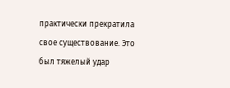практически прекратила свое существование. Это был тяжелый удар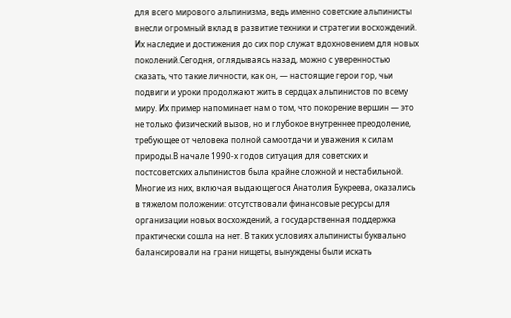для всего мирового альпинизма, ведь именно советские альпинисты внесли огромный вклад в развитие техники и стратегии восхождений. Их наследие и достижения до сих пор служат вдохновением для новых поколений.Сегодня, оглядываясь назад, можно с уверенностью сказать, что такие личности, как он, — настоящие герои гор, чьи подвиги и уроки продолжают жить в сердцах альпинистов по всему миру. Их пример напоминает нам о том, что покорение вершин — это не только физический вызов, но и глубокое внутреннее преодоление, требующее от человека полной самоотдачи и уважения к силам природы.В начале 1990-х годов ситуация для советских и постсоветских альпинистов была крайне сложной и нестабильной. Многие из них, включая выдающегося Анатолия Букреева, оказались в тяжелом положении: отсутствовали финансовые ресурсы для организации новых восхождений, а государственная поддержка практически сошла на нет. В таких условиях альпинисты буквально балансировали на грани нищеты, вынуждены были искать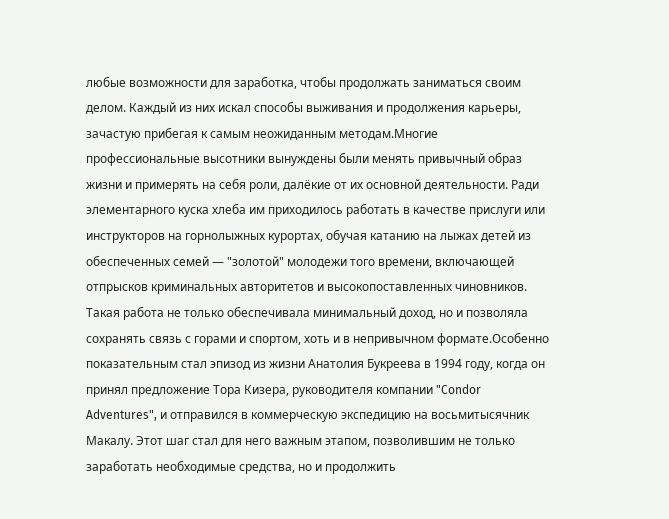любые возможности для заработка, чтобы продолжать заниматься своим делом. Каждый из них искал способы выживания и продолжения карьеры, зачастую прибегая к самым неожиданным методам.Многие профессиональные высотники вынуждены были менять привычный образ жизни и примерять на себя роли, далёкие от их основной деятельности. Ради элементарного куска хлеба им приходилось работать в качестве прислуги или инструкторов на горнолыжных курортах, обучая катанию на лыжах детей из обеспеченных семей — "золотой" молодежи того времени, включающей отпрысков криминальных авторитетов и высокопоставленных чиновников. Такая работа не только обеспечивала минимальный доход, но и позволяла сохранять связь с горами и спортом, хоть и в непривычном формате.Особенно показательным стал эпизод из жизни Анатолия Букреева в 1994 году, когда он принял предложение Тора Кизера, руководителя компании "Condor Adventures", и отправился в коммерческую экспедицию на восьмитысячник Макалу. Этот шаг стал для него важным этапом, позволившим не только заработать необходимые средства, но и продолжить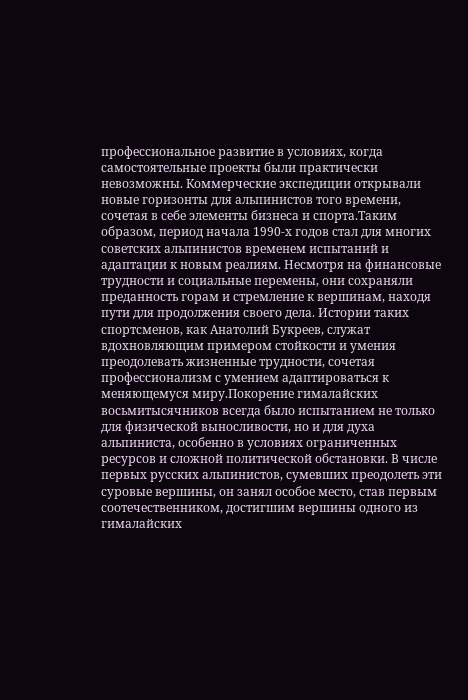профессиональное развитие в условиях, когда самостоятельные проекты были практически невозможны. Коммерческие экспедиции открывали новые горизонты для альпинистов того времени, сочетая в себе элементы бизнеса и спорта.Таким образом, период начала 1990-х годов стал для многих советских альпинистов временем испытаний и адаптации к новым реалиям. Несмотря на финансовые трудности и социальные перемены, они сохраняли преданность горам и стремление к вершинам, находя пути для продолжения своего дела. Истории таких спортсменов, как Анатолий Букреев, служат вдохновляющим примером стойкости и умения преодолевать жизненные трудности, сочетая профессионализм с умением адаптироваться к меняющемуся миру.Покорение гималайских восьмитысячников всегда было испытанием не только для физической выносливости, но и для духа альпиниста, особенно в условиях ограниченных ресурсов и сложной политической обстановки. В числе первых русских альпинистов, сумевших преодолеть эти суровые вершины, он занял особое место, став первым соотечественником, достигшим вершины одного из гималайских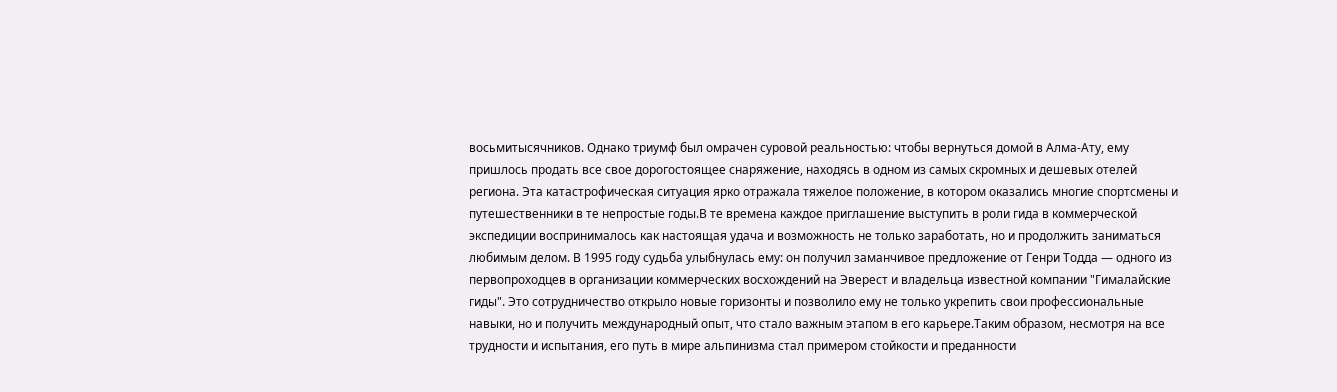восьмитысячников. Однако триумф был омрачен суровой реальностью: чтобы вернуться домой в Алма-Ату, ему пришлось продать все свое дорогостоящее снаряжение, находясь в одном из самых скромных и дешевых отелей региона. Эта катастрофическая ситуация ярко отражала тяжелое положение, в котором оказались многие спортсмены и путешественники в те непростые годы.В те времена каждое приглашение выступить в роли гида в коммерческой экспедиции воспринималось как настоящая удача и возможность не только заработать, но и продолжить заниматься любимым делом. В 1995 году судьба улыбнулась ему: он получил заманчивое предложение от Генри Тодда — одного из первопроходцев в организации коммерческих восхождений на Эверест и владельца известной компании "Гималайские гиды". Это сотрудничество открыло новые горизонты и позволило ему не только укрепить свои профессиональные навыки, но и получить международный опыт, что стало важным этапом в его карьере.Таким образом, несмотря на все трудности и испытания, его путь в мире альпинизма стал примером стойкости и преданности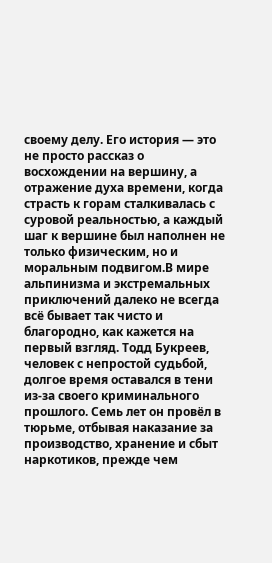своему делу. Его история — это не просто рассказ о восхождении на вершину, а отражение духа времени, когда страсть к горам сталкивалась с суровой реальностью, а каждый шаг к вершине был наполнен не только физическим, но и моральным подвигом.В мире альпинизма и экстремальных приключений далеко не всегда всё бывает так чисто и благородно, как кажется на первый взгляд. Тодд Букреев, человек с непростой судьбой, долгое время оставался в тени из-за своего криминального прошлого. Семь лет он провёл в тюрьме, отбывая наказание за производство, хранение и сбыт наркотиков, прежде чем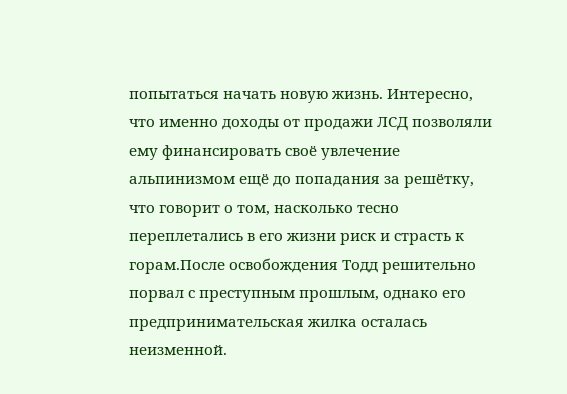попытаться начать новую жизнь. Интересно, что именно доходы от продажи ЛСД позволяли ему финансировать своё увлечение альпинизмом ещё до попадания за решётку, что говорит о том, насколько тесно переплетались в его жизни риск и страсть к горам.После освобождения Тодд решительно порвал с преступным прошлым, однако его предпринимательская жилка осталась неизменной.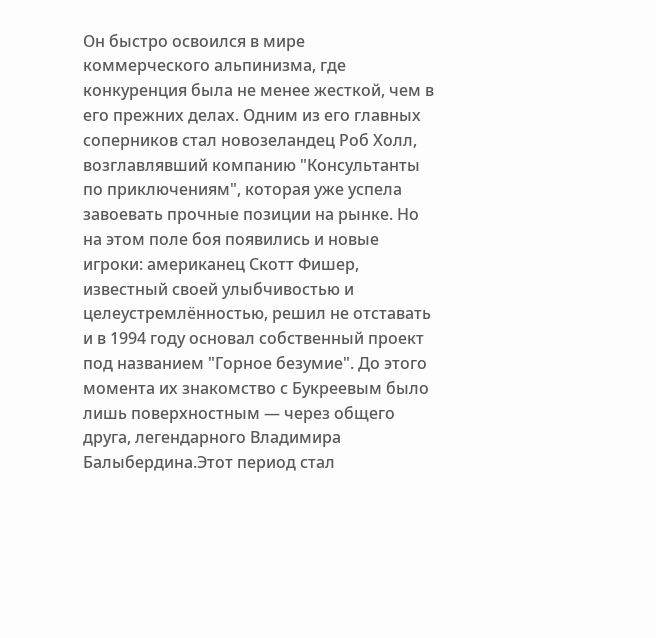Он быстро освоился в мире коммерческого альпинизма, где конкуренция была не менее жесткой, чем в его прежних делах. Одним из его главных соперников стал новозеландец Роб Холл, возглавлявший компанию "Консультанты по приключениям", которая уже успела завоевать прочные позиции на рынке. Но на этом поле боя появились и новые игроки: американец Скотт Фишер, известный своей улыбчивостью и целеустремлённостью, решил не отставать и в 1994 году основал собственный проект под названием "Горное безумие". До этого момента их знакомство с Букреевым было лишь поверхностным — через общего друга, легендарного Владимира Балыбердина.Этот период стал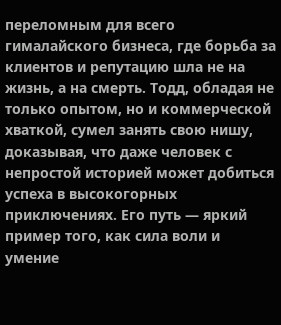переломным для всего гималайского бизнеса, где борьба за клиентов и репутацию шла не на жизнь, а на смерть. Тодд, обладая не только опытом, но и коммерческой хваткой, сумел занять свою нишу, доказывая, что даже человек с непростой историей может добиться успеха в высокогорных приключениях. Его путь — яркий пример того, как сила воли и умение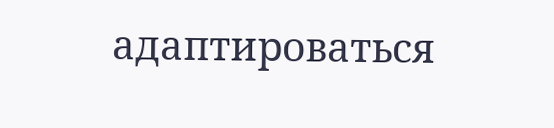адаптироваться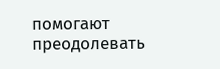помогают преодолевать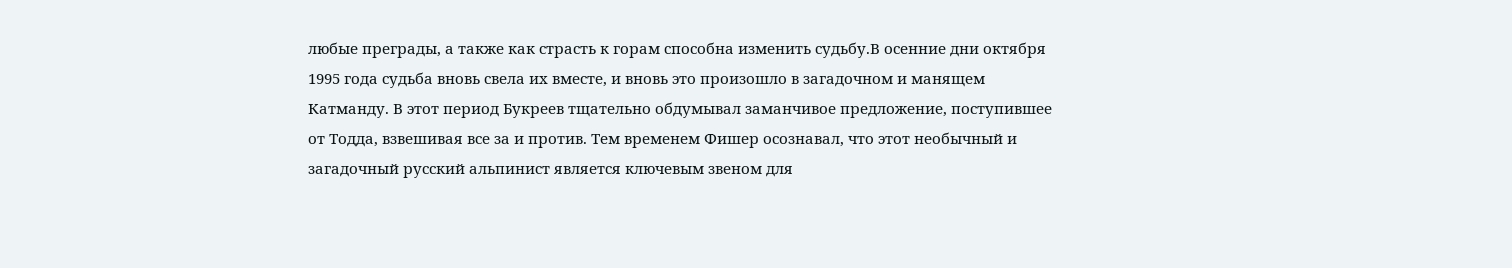любые преграды, а также как страсть к горам способна изменить судьбу.В осенние дни октября 1995 года судьба вновь свела их вместе, и вновь это произошло в загадочном и манящем Катманду. В этот период Букреев тщательно обдумывал заманчивое предложение, поступившее от Тодда, взвешивая все за и против. Тем временем Фишер осознавал, что этот необычный и загадочный русский альпинист является ключевым звеном для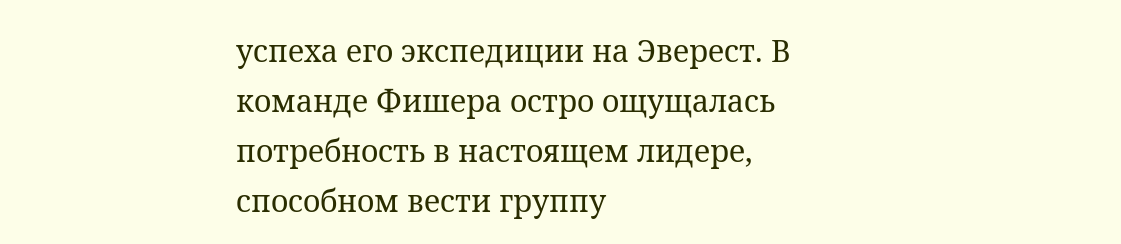успеха его экспедиции на Эверест. В команде Фишера остро ощущалась потребность в настоящем лидере, способном вести группу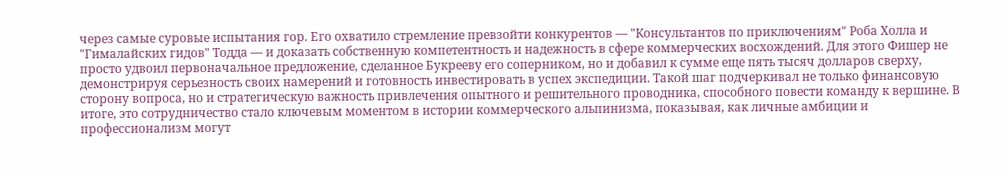через самые суровые испытания гор. Его охватило стремление превзойти конкурентов — "Консультантов по приключениям" Роба Холла и "Гималайских гидов" Тодда — и доказать собственную компетентность и надежность в сфере коммерческих восхождений. Для этого Фишер не просто удвоил первоначальное предложение, сделанное Букрееву его соперником, но и добавил к сумме еще пять тысяч долларов сверху, демонстрируя серьезность своих намерений и готовность инвестировать в успех экспедиции. Такой шаг подчеркивал не только финансовую сторону вопроса, но и стратегическую важность привлечения опытного и решительного проводника, способного повести команду к вершине. В итоге, это сотрудничество стало ключевым моментом в истории коммерческого альпинизма, показывая, как личные амбиции и профессионализм могут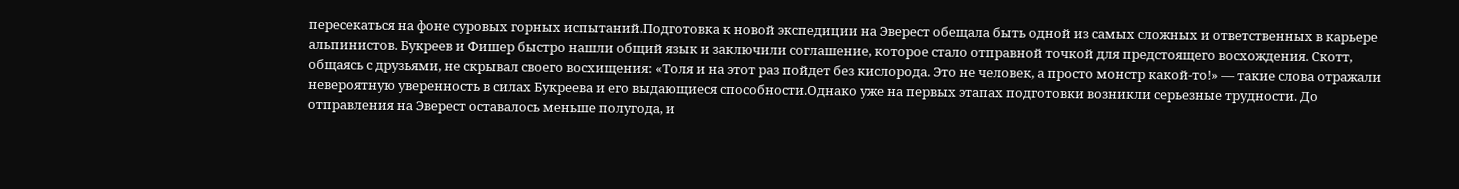пересекаться на фоне суровых горных испытаний.Подготовка к новой экспедиции на Эверест обещала быть одной из самых сложных и ответственных в карьере альпинистов. Букреев и Фишер быстро нашли общий язык и заключили соглашение, которое стало отправной точкой для предстоящего восхождения. Скотт, общаясь с друзьями, не скрывал своего восхищения: «Толя и на этот раз пойдет без кислорода. Это не человек, а просто монстр какой-то!» — такие слова отражали невероятную уверенность в силах Букреева и его выдающиеся способности.Однако уже на первых этапах подготовки возникли серьезные трудности. До отправления на Эверест оставалось меньше полугода, и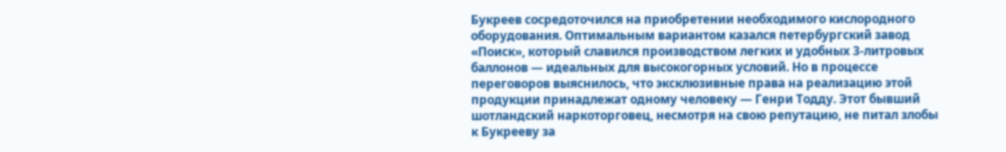Букреев сосредоточился на приобретении необходимого кислородного оборудования. Оптимальным вариантом казался петербургский завод «Поиск», который славился производством легких и удобных 3-литровых баллонов — идеальных для высокогорных условий. Но в процессе переговоров выяснилось, что эксклюзивные права на реализацию этой продукции принадлежат одному человеку — Генри Тодду. Этот бывший шотландский наркоторговец, несмотря на свою репутацию, не питал злобы к Букрееву за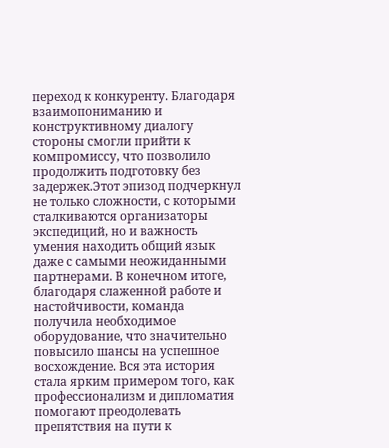переход к конкуренту. Благодаря взаимопониманию и конструктивному диалогу стороны смогли прийти к компромиссу, что позволило продолжить подготовку без задержек.Этот эпизод подчеркнул не только сложности, с которыми сталкиваются организаторы экспедиций, но и важность умения находить общий язык даже с самыми неожиданными партнерами. В конечном итоге, благодаря слаженной работе и настойчивости, команда получила необходимое оборудование, что значительно повысило шансы на успешное восхождение. Вся эта история стала ярким примером того, как профессионализм и дипломатия помогают преодолевать препятствия на пути к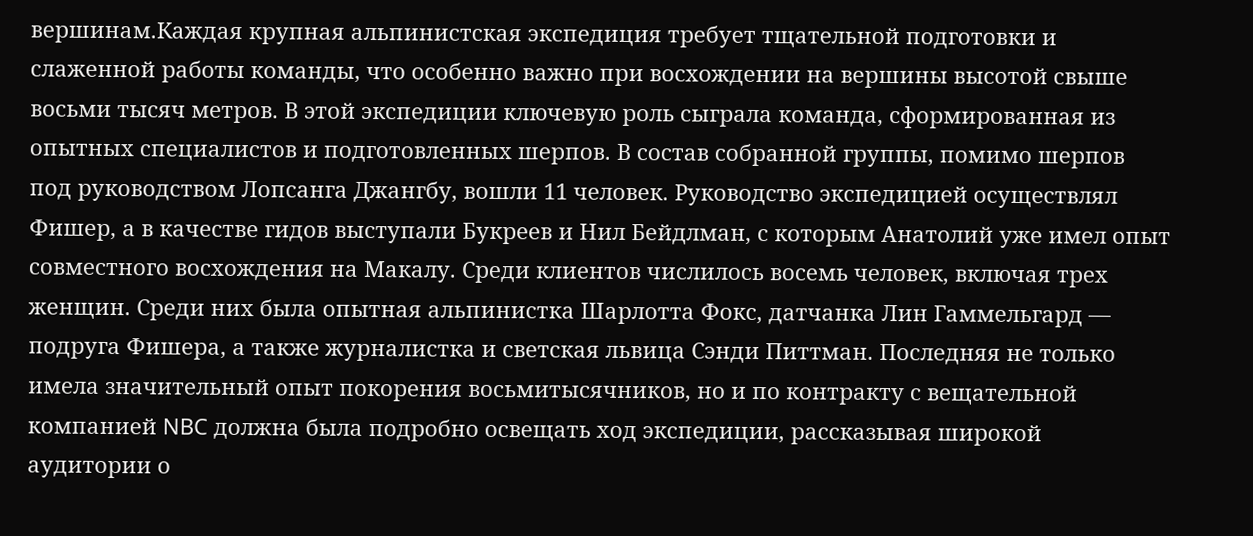вершинам.Каждая крупная альпинистская экспедиция требует тщательной подготовки и слаженной работы команды, что особенно важно при восхождении на вершины высотой свыше восьми тысяч метров. В этой экспедиции ключевую роль сыграла команда, сформированная из опытных специалистов и подготовленных шерпов. В состав собранной группы, помимо шерпов под руководством Лопсанга Джангбу, вошли 11 человек. Руководство экспедицией осуществлял Фишер, а в качестве гидов выступали Букреев и Нил Бейдлман, с которым Анатолий уже имел опыт совместного восхождения на Макалу. Среди клиентов числилось восемь человек, включая трех женщин. Среди них была опытная альпинистка Шарлотта Фокс, датчанка Лин Гаммельгард — подруга Фишера, а также журналистка и светская львица Сэнди Питтман. Последняя не только имела значительный опыт покорения восьмитысячников, но и по контракту с вещательной компанией NBC должна была подробно освещать ход экспедиции, рассказывая широкой аудитории о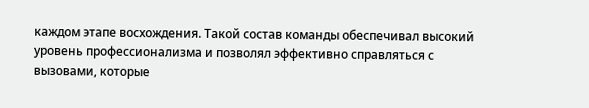каждом этапе восхождения. Такой состав команды обеспечивал высокий уровень профессионализма и позволял эффективно справляться с вызовами, которые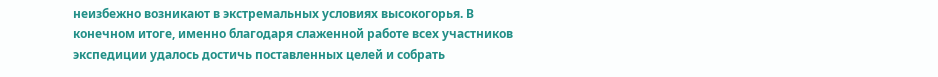неизбежно возникают в экстремальных условиях высокогорья. В конечном итоге, именно благодаря слаженной работе всех участников экспедиции удалось достичь поставленных целей и собрать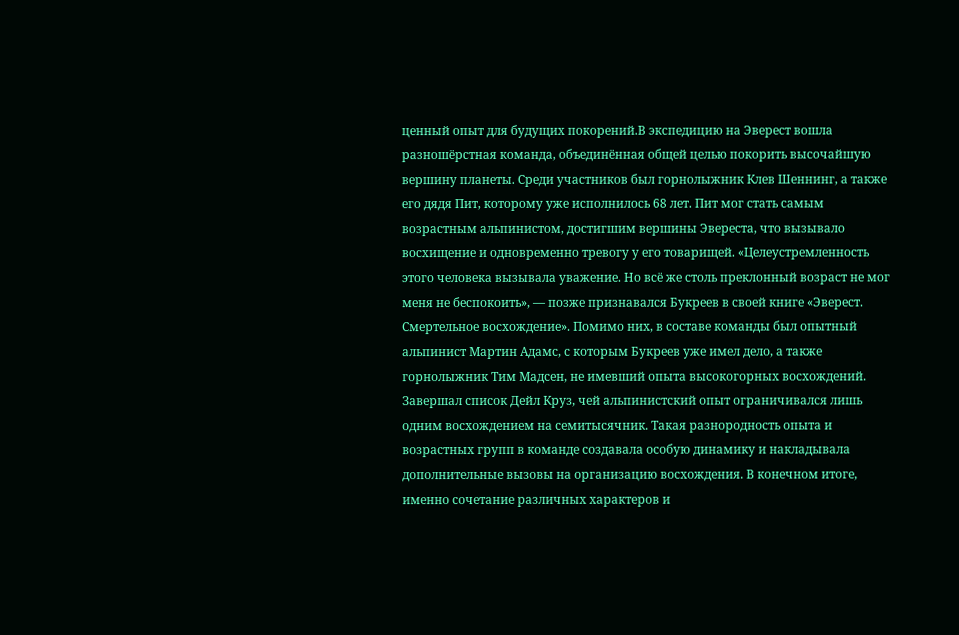ценный опыт для будущих покорений.В экспедицию на Эверест вошла разношёрстная команда, объединённая общей целью покорить высочайшую вершину планеты. Среди участников был горнолыжник Клев Шеннинг, а также его дядя Пит, которому уже исполнилось 68 лет. Пит мог стать самым возрастным альпинистом, достигшим вершины Эвереста, что вызывало восхищение и одновременно тревогу у его товарищей. «Целеустремленность этого человека вызывала уважение. Но всё же столь преклонный возраст не мог меня не беспокоить», — позже признавался Букреев в своей книге «Эверест. Смертельное восхождение». Помимо них, в составе команды был опытный альпинист Мартин Адамс, с которым Букреев уже имел дело, а также горнолыжник Тим Мадсен, не имевший опыта высокогорных восхождений. Завершал список Дейл Круз, чей альпинистский опыт ограничивался лишь одним восхождением на семитысячник. Такая разнородность опыта и возрастных групп в команде создавала особую динамику и накладывала дополнительные вызовы на организацию восхождения. В конечном итоге, именно сочетание различных характеров и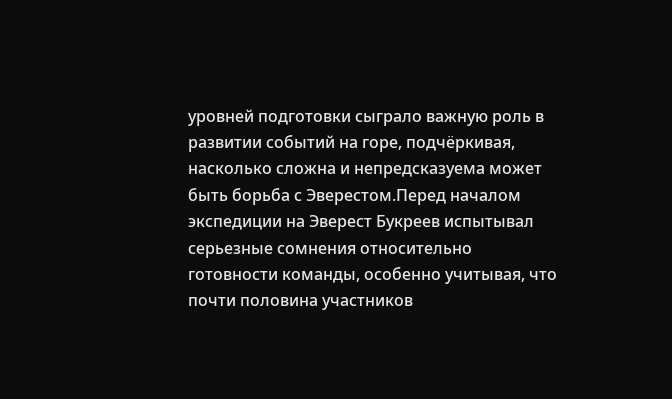уровней подготовки сыграло важную роль в развитии событий на горе, подчёркивая, насколько сложна и непредсказуема может быть борьба с Эверестом.Перед началом экспедиции на Эверест Букреев испытывал серьезные сомнения относительно готовности команды, особенно учитывая, что почти половина участников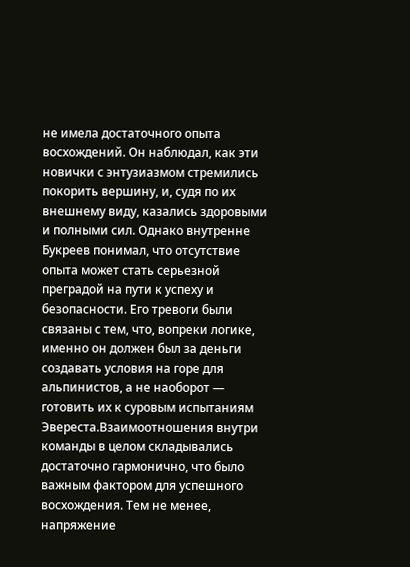не имела достаточного опыта восхождений. Он наблюдал, как эти новички с энтузиазмом стремились покорить вершину, и, судя по их внешнему виду, казались здоровыми и полными сил. Однако внутренне Букреев понимал, что отсутствие опыта может стать серьезной преградой на пути к успеху и безопасности. Его тревоги были связаны с тем, что, вопреки логике, именно он должен был за деньги создавать условия на горе для альпинистов, а не наоборот — готовить их к суровым испытаниям Эвереста.Взаимоотношения внутри команды в целом складывались достаточно гармонично, что было важным фактором для успешного восхождения. Тем не менее, напряжение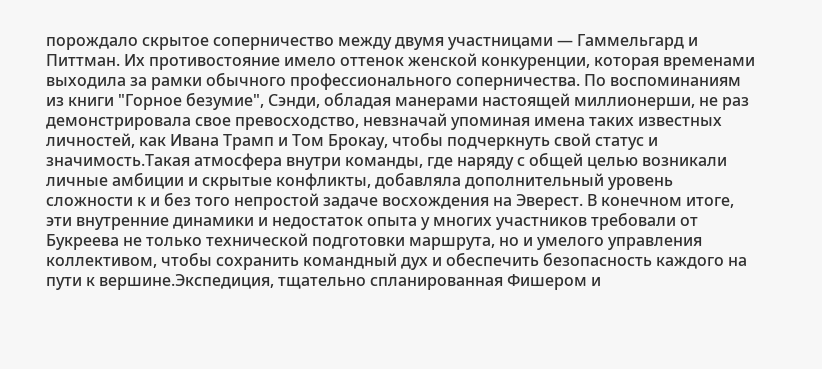порождало скрытое соперничество между двумя участницами — Гаммельгард и Питтман. Их противостояние имело оттенок женской конкуренции, которая временами выходила за рамки обычного профессионального соперничества. По воспоминаниям из книги "Горное безумие", Сэнди, обладая манерами настоящей миллионерши, не раз демонстрировала свое превосходство, невзначай упоминая имена таких известных личностей, как Ивана Трамп и Том Брокау, чтобы подчеркнуть свой статус и значимость.Такая атмосфера внутри команды, где наряду с общей целью возникали личные амбиции и скрытые конфликты, добавляла дополнительный уровень сложности к и без того непростой задаче восхождения на Эверест. В конечном итоге, эти внутренние динамики и недостаток опыта у многих участников требовали от Букреева не только технической подготовки маршрута, но и умелого управления коллективом, чтобы сохранить командный дух и обеспечить безопасность каждого на пути к вершине.Экспедиция, тщательно спланированная Фишером и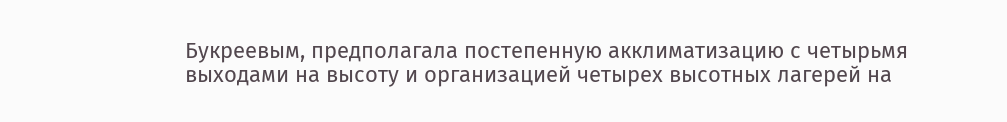Букреевым, предполагала постепенную акклиматизацию с четырьмя выходами на высоту и организацией четырех высотных лагерей на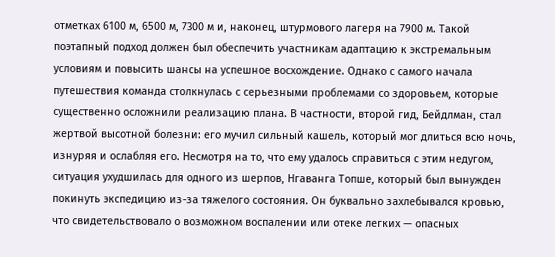отметках 6100 м, 6500 м, 7300 м и, наконец, штурмового лагеря на 7900 м. Такой поэтапный подход должен был обеспечить участникам адаптацию к экстремальным условиям и повысить шансы на успешное восхождение. Однако с самого начала путешествия команда столкнулась с серьезными проблемами со здоровьем, которые существенно осложнили реализацию плана. В частности, второй гид, Бейдлман, стал жертвой высотной болезни: его мучил сильный кашель, который мог длиться всю ночь, изнуряя и ослабляя его. Несмотря на то, что ему удалось справиться с этим недугом, ситуация ухудшилась для одного из шерпов, Нгаванга Топше, который был вынужден покинуть экспедицию из-за тяжелого состояния. Он буквально захлебывался кровью, что свидетельствовало о возможном воспалении или отеке легких — опасных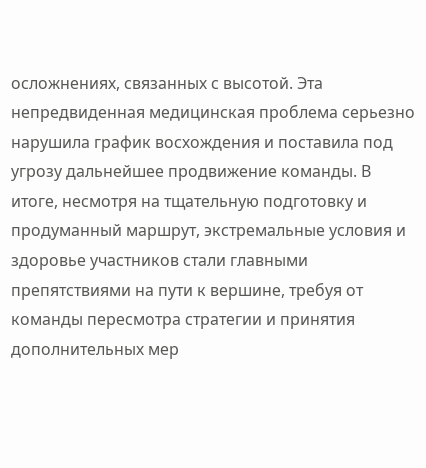осложнениях, связанных с высотой. Эта непредвиденная медицинская проблема серьезно нарушила график восхождения и поставила под угрозу дальнейшее продвижение команды. В итоге, несмотря на тщательную подготовку и продуманный маршрут, экстремальные условия и здоровье участников стали главными препятствиями на пути к вершине, требуя от команды пересмотра стратегии и принятия дополнительных мер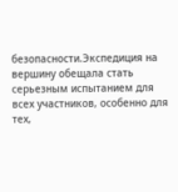безопасности.Экспедиция на вершину обещала стать серьезным испытанием для всех участников, особенно для тех,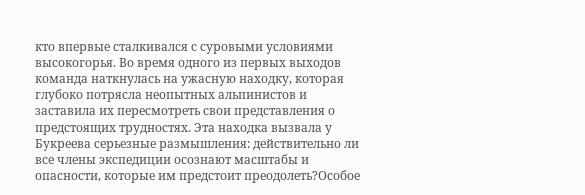кто впервые сталкивался с суровыми условиями высокогорья. Во время одного из первых выходов команда наткнулась на ужасную находку, которая глубоко потрясла неопытных альпинистов и заставила их пересмотреть свои представления о предстоящих трудностях. Эта находка вызвала у Букреева серьезные размышления: действительно ли все члены экспедиции осознают масштабы и опасности, которые им предстоит преодолеть?Особое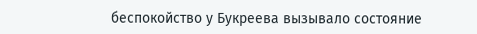беспокойство у Букреева вызывало состояние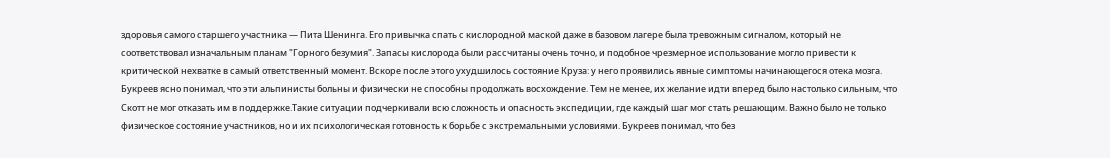здоровья самого старшего участника — Пита Шенинга. Его привычка спать с кислородной маской даже в базовом лагере была тревожным сигналом, который не соответствовал изначальным планам "Горного безумия". Запасы кислорода были рассчитаны очень точно, и подобное чрезмерное использование могло привести к критической нехватке в самый ответственный момент. Вскоре после этого ухудшилось состояние Круза: у него проявились явные симптомы начинающегося отека мозга. Букреев ясно понимал, что эти альпинисты больны и физически не способны продолжать восхождение. Тем не менее, их желание идти вперед было настолько сильным, что Скотт не мог отказать им в поддержке.Такие ситуации подчеркивали всю сложность и опасность экспедиции, где каждый шаг мог стать решающим. Важно было не только физическое состояние участников, но и их психологическая готовность к борьбе с экстремальными условиями. Букреев понимал, что без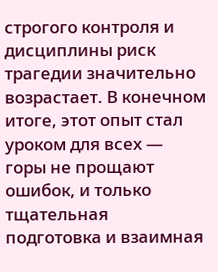строгого контроля и дисциплины риск трагедии значительно возрастает. В конечном итоге, этот опыт стал уроком для всех — горы не прощают ошибок, и только тщательная подготовка и взаимная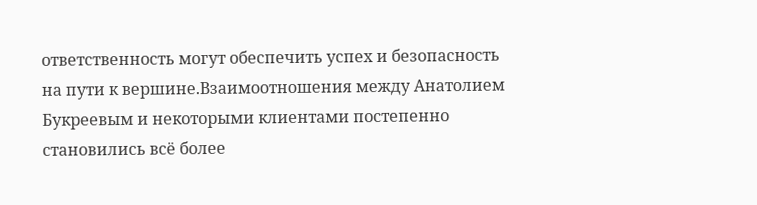ответственность могут обеспечить успех и безопасность на пути к вершине.Взаимоотношения между Анатолием Букреевым и некоторыми клиентами постепенно становились всё более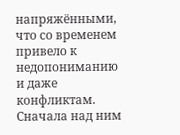напряжёнными, что со временем привело к недопониманию и даже конфликтам. Сначала над ним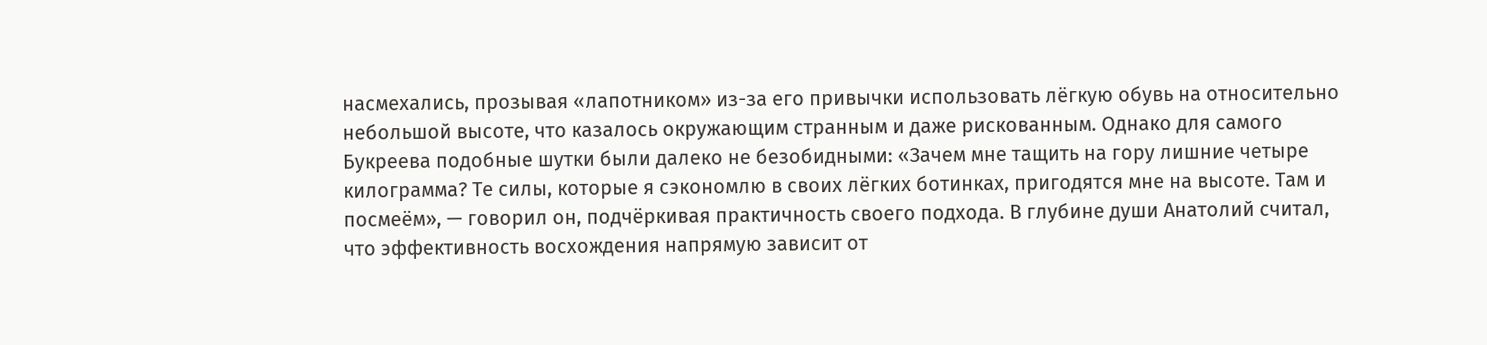насмехались, прозывая «лапотником» из-за его привычки использовать лёгкую обувь на относительно небольшой высоте, что казалось окружающим странным и даже рискованным. Однако для самого Букреева подобные шутки были далеко не безобидными: «Зачем мне тащить на гору лишние четыре килограмма? Те силы, которые я сэкономлю в своих лёгких ботинках, пригодятся мне на высоте. Там и посмеём», — говорил он, подчёркивая практичность своего подхода. В глубине души Анатолий считал, что эффективность восхождения напрямую зависит от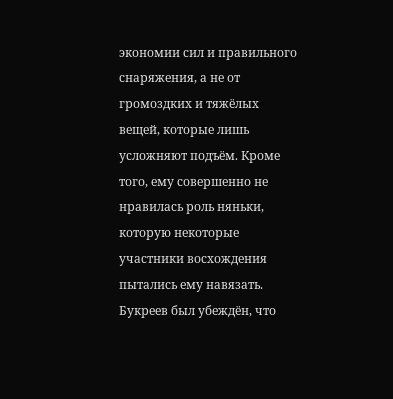экономии сил и правильного снаряжения, а не от громоздких и тяжёлых вещей, которые лишь усложняют подъём. Кроме того, ему совершенно не нравилась роль няньки, которую некоторые участники восхождения пытались ему навязать. Букреев был убеждён, что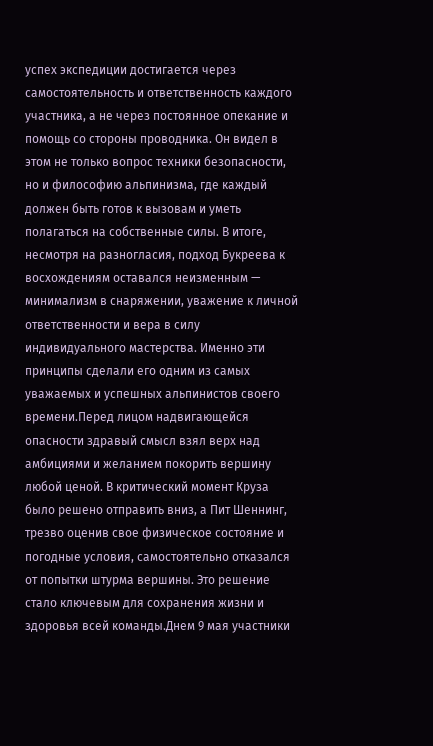успех экспедиции достигается через самостоятельность и ответственность каждого участника, а не через постоянное опекание и помощь со стороны проводника. Он видел в этом не только вопрос техники безопасности, но и философию альпинизма, где каждый должен быть готов к вызовам и уметь полагаться на собственные силы. В итоге, несмотря на разногласия, подход Букреева к восхождениям оставался неизменным — минимализм в снаряжении, уважение к личной ответственности и вера в силу индивидуального мастерства. Именно эти принципы сделали его одним из самых уважаемых и успешных альпинистов своего времени.Перед лицом надвигающейся опасности здравый смысл взял верх над амбициями и желанием покорить вершину любой ценой. В критический момент Круза было решено отправить вниз, а Пит Шеннинг, трезво оценив свое физическое состояние и погодные условия, самостоятельно отказался от попытки штурма вершины. Это решение стало ключевым для сохранения жизни и здоровья всей команды.Днем 9 мая участники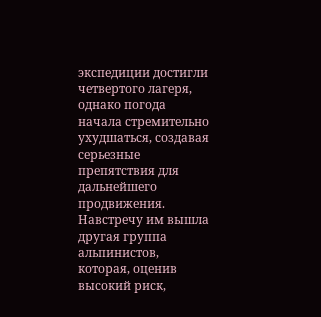экспедиции достигли четвертого лагеря, однако погода начала стремительно ухудшаться, создавая серьезные препятствия для дальнейшего продвижения. Навстречу им вышла другая группа альпинистов, которая, оценив высокий риск,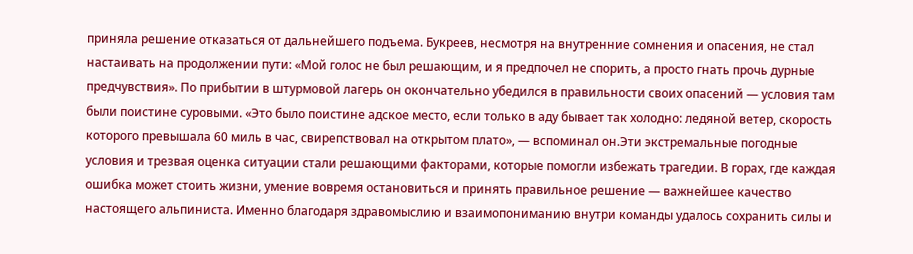приняла решение отказаться от дальнейшего подъема. Букреев, несмотря на внутренние сомнения и опасения, не стал настаивать на продолжении пути: «Мой голос не был решающим, и я предпочел не спорить, а просто гнать прочь дурные предчувствия». По прибытии в штурмовой лагерь он окончательно убедился в правильности своих опасений — условия там были поистине суровыми. «Это было поистине адское место, если только в аду бывает так холодно: ледяной ветер, скорость которого превышала 60 миль в час, свирепствовал на открытом плато», — вспоминал он.Эти экстремальные погодные условия и трезвая оценка ситуации стали решающими факторами, которые помогли избежать трагедии. В горах, где каждая ошибка может стоить жизни, умение вовремя остановиться и принять правильное решение — важнейшее качество настоящего альпиниста. Именно благодаря здравомыслию и взаимопониманию внутри команды удалось сохранить силы и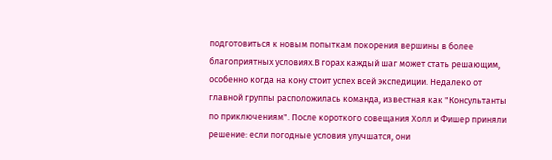подготовиться к новым попыткам покорения вершины в более благоприятных условиях.В горах каждый шаг может стать решающим, особенно когда на кону стоит успех всей экспедиции. Недалеко от главной группы расположилась команда, известная как "Консультанты по приключениям". После короткого совещания Холл и Фишер приняли решение: если погодные условия улучшатся, они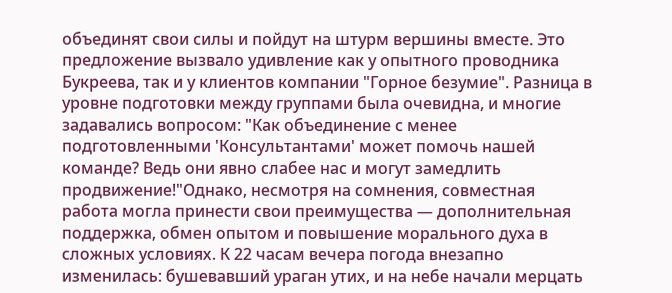объединят свои силы и пойдут на штурм вершины вместе. Это предложение вызвало удивление как у опытного проводника Букреева, так и у клиентов компании "Горное безумие". Разница в уровне подготовки между группами была очевидна, и многие задавались вопросом: "Как объединение с менее подготовленными 'Консультантами' может помочь нашей команде? Ведь они явно слабее нас и могут замедлить продвижение!"Однако, несмотря на сомнения, совместная работа могла принести свои преимущества — дополнительная поддержка, обмен опытом и повышение морального духа в сложных условиях. К 22 часам вечера погода внезапно изменилась: бушевавший ураган утих, и на небе начали мерцать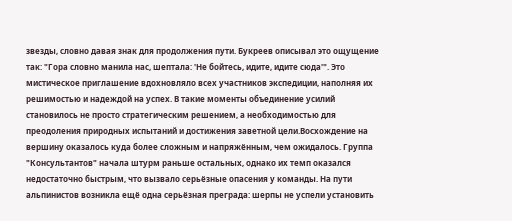звезды, словно давая знак для продолжения пути. Букреев описывал это ощущение так: "Гора словно манила нас, шептала: 'Не бойтесь, идите, идите сюда'". Это мистическое приглашение вдохновляло всех участников экспедиции, наполняя их решимостью и надеждой на успех. В такие моменты объединение усилий становилось не просто стратегическим решением, а необходимостью для преодоления природных испытаний и достижения заветной цели.Восхождение на вершину оказалось куда более сложным и напряжённым, чем ожидалось. Группа "Консультантов" начала штурм раньше остальных, однако их темп оказался недостаточно быстрым, что вызвало серьёзные опасения у команды. На пути альпинистов возникла ещё одна серьёзная преграда: шерпы не успели установить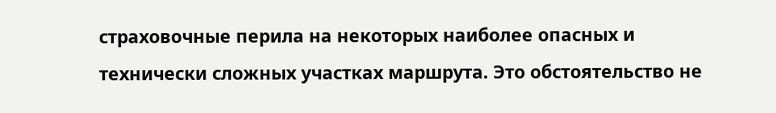страховочные перила на некоторых наиболее опасных и технически сложных участках маршрута. Это обстоятельство не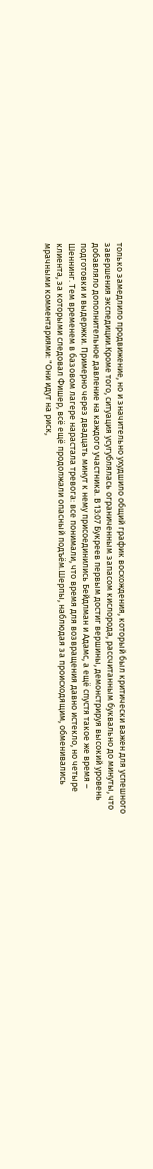только замедлило продвижение, но и значительно ухудшило общий график восхождения, который был критически важен для успешного завершения экспедиции.Кроме того, ситуация усугублялась ограниченным запасом кислорода, рассчитанным буквально до минуты, что добавляло дополнительное давление на каждого участника. В 13:07 Букреев первым достиг вершины, демонстрируя высокий уровень подготовки и выдержки. Примерно через двадцать минут к нему присоединились Бейдлман и Адамс, а ещё спустя такое же время – Шеннинг. Тем временем в базовом лагере нарастала тревога: все понимали, что время для возвращения давно истекло, но четыре клиента, за которыми следовал Фишер, всё ещё продолжали опасный подъём.Шерпы, наблюдая за происходящим, обменивались мрачными комментариями: "Они идут на риск,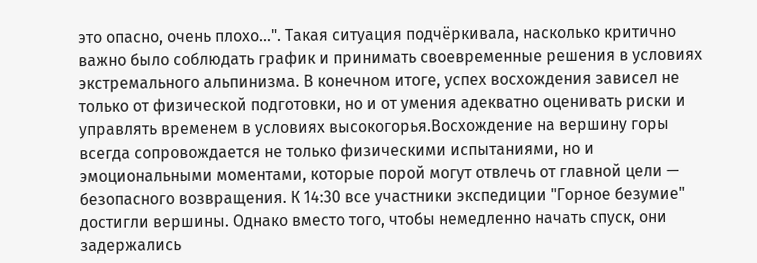это опасно, очень плохо…". Такая ситуация подчёркивала, насколько критично важно было соблюдать график и принимать своевременные решения в условиях экстремального альпинизма. В конечном итоге, успех восхождения зависел не только от физической подготовки, но и от умения адекватно оценивать риски и управлять временем в условиях высокогорья.Восхождение на вершину горы всегда сопровождается не только физическими испытаниями, но и эмоциональными моментами, которые порой могут отвлечь от главной цели — безопасного возвращения. К 14:30 все участники экспедиции "Горное безумие" достигли вершины. Однако вместо того, чтобы немедленно начать спуск, они задержались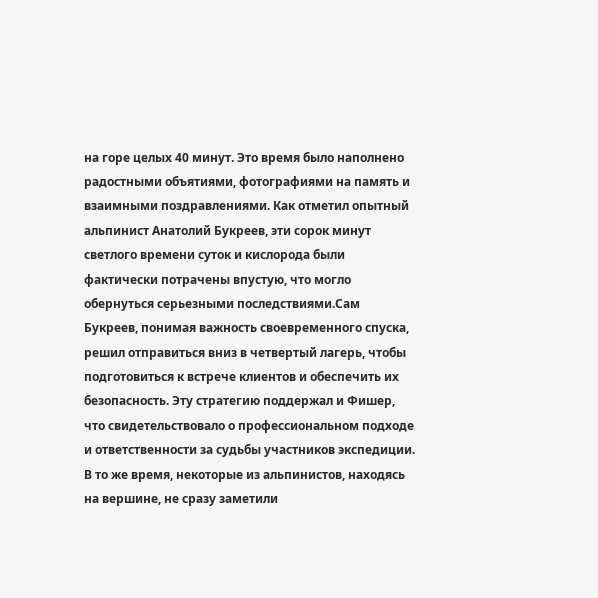на горе целых 40 минут. Это время было наполнено радостными объятиями, фотографиями на память и взаимными поздравлениями. Как отметил опытный альпинист Анатолий Букреев, эти сорок минут светлого времени суток и кислорода были фактически потрачены впустую, что могло обернуться серьезными последствиями.Сам Букреев, понимая важность своевременного спуска, решил отправиться вниз в четвертый лагерь, чтобы подготовиться к встрече клиентов и обеспечить их безопасность. Эту стратегию поддержал и Фишер, что свидетельствовало о профессиональном подходе и ответственности за судьбы участников экспедиции. В то же время, некоторые из альпинистов, находясь на вершине, не сразу заметили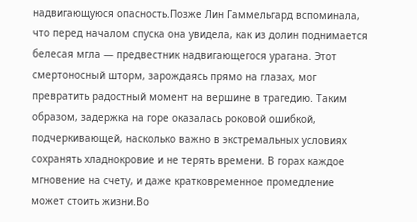надвигающуюся опасность.Позже Лин Гаммельгард вспоминала, что перед началом спуска она увидела, как из долин поднимается белесая мгла — предвестник надвигающегося урагана. Этот смертоносный шторм, зарождаясь прямо на глазах, мог превратить радостный момент на вершине в трагедию. Таким образом, задержка на горе оказалась роковой ошибкой, подчеркивающей, насколько важно в экстремальных условиях сохранять хладнокровие и не терять времени. В горах каждое мгновение на счету, и даже кратковременное промедление может стоить жизни.Во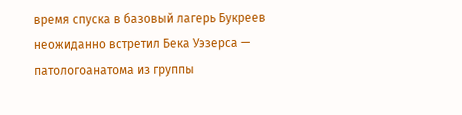время спуска в базовый лагерь Букреев неожиданно встретил Бека Уэзерса — патологоанатома из группы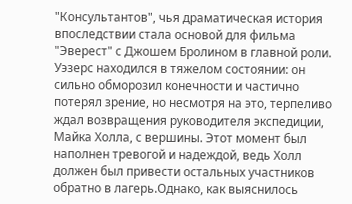"Консультантов", чья драматическая история впоследствии стала основой для фильма "Эверест" с Джошем Бролином в главной роли. Уэзерс находился в тяжелом состоянии: он сильно обморозил конечности и частично потерял зрение, но несмотря на это, терпеливо ждал возвращения руководителя экспедиции, Майка Холла, с вершины. Этот момент был наполнен тревогой и надеждой, ведь Холл должен был привести остальных участников обратно в лагерь.Однако, как выяснилось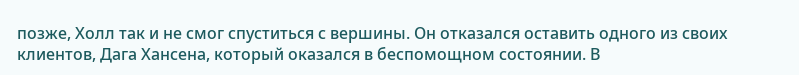позже, Холл так и не смог спуститься с вершины. Он отказался оставить одного из своих клиентов, Дага Хансена, который оказался в беспомощном состоянии. В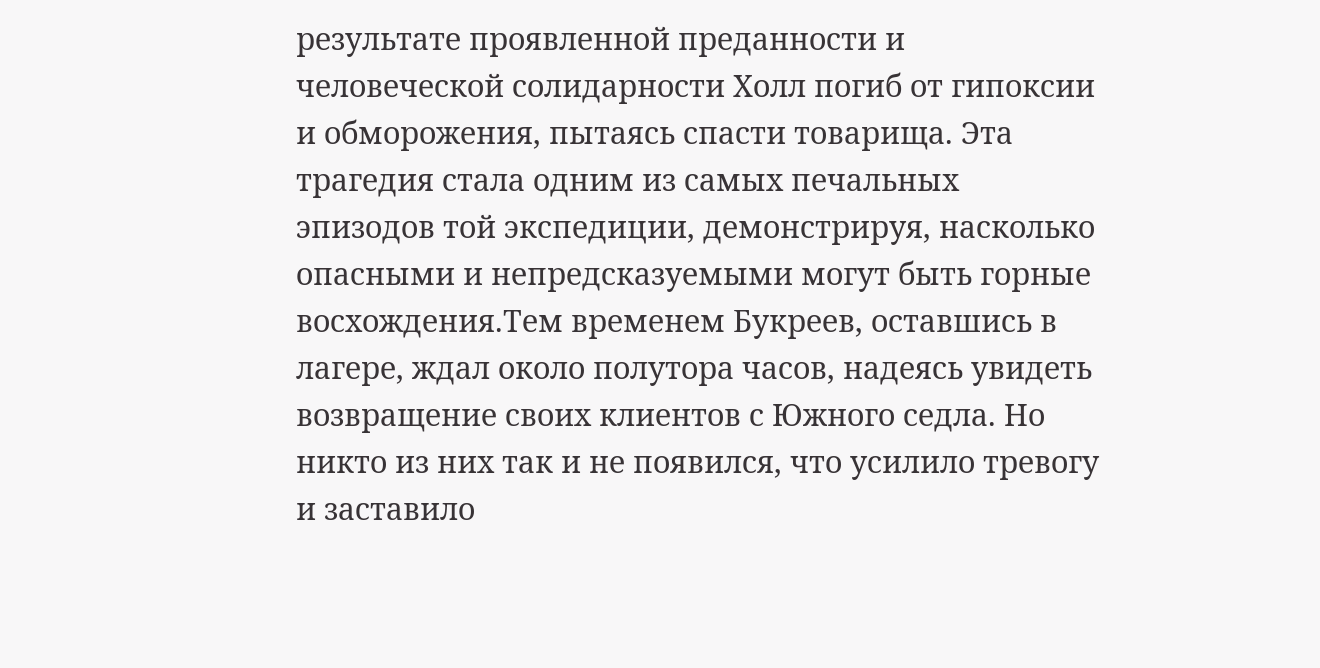результате проявленной преданности и человеческой солидарности Холл погиб от гипоксии и обморожения, пытаясь спасти товарища. Эта трагедия стала одним из самых печальных эпизодов той экспедиции, демонстрируя, насколько опасными и непредсказуемыми могут быть горные восхождения.Тем временем Букреев, оставшись в лагере, ждал около полутора часов, надеясь увидеть возвращение своих клиентов с Южного седла. Но никто из них так и не появился, что усилило тревогу и заставило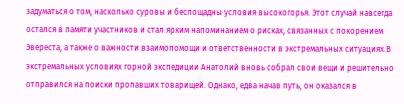задуматься о том, насколько суровы и беспощадны условия высокогорья. Этот случай навсегда остался в памяти участников и стал ярким напоминанием о рисках, связанных с покорением Эвереста, а также о важности взаимопомощи и ответственности в экстремальных ситуациях.В экстремальных условиях горной экспедиции Анатолий вновь собрал свои вещи и решительно отправился на поиски пропавших товарищей. Однако, едва начав путь, он оказался в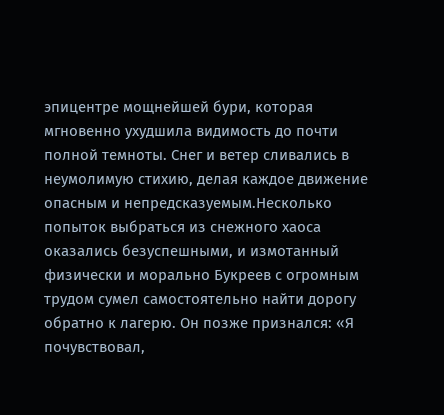эпицентре мощнейшей бури, которая мгновенно ухудшила видимость до почти полной темноты. Снег и ветер сливались в неумолимую стихию, делая каждое движение опасным и непредсказуемым.Несколько попыток выбраться из снежного хаоса оказались безуспешными, и измотанный физически и морально Букреев с огромным трудом сумел самостоятельно найти дорогу обратно к лагерю. Он позже признался: «Я почувствовал,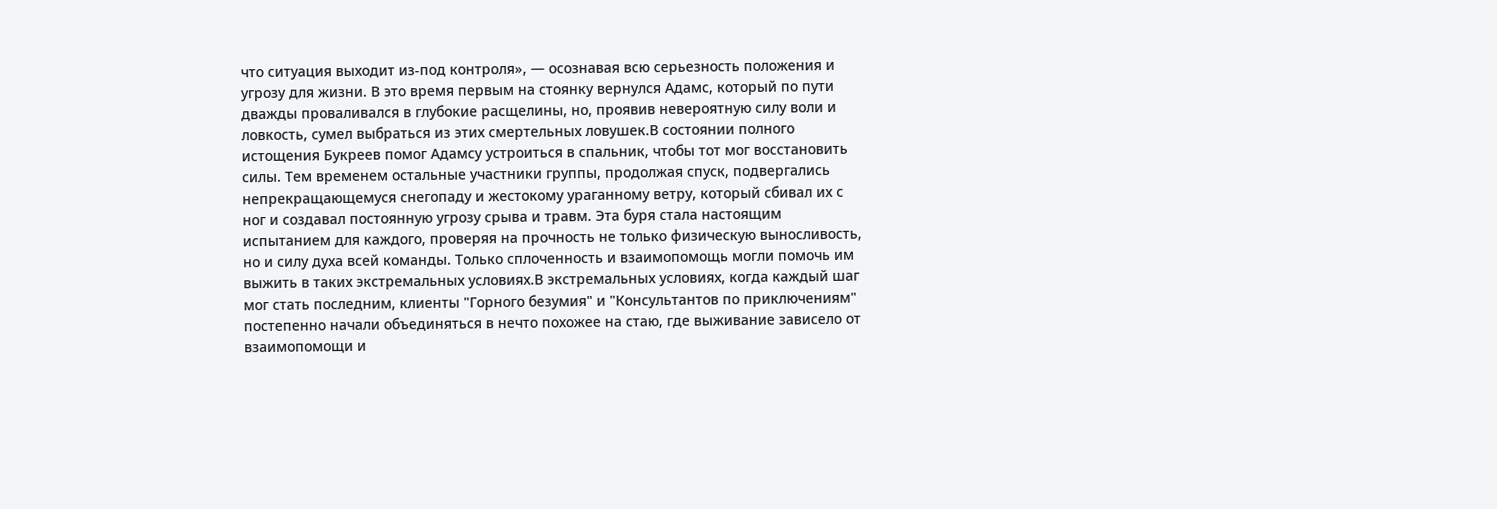что ситуация выходит из-под контроля», — осознавая всю серьезность положения и угрозу для жизни. В это время первым на стоянку вернулся Адамс, который по пути дважды проваливался в глубокие расщелины, но, проявив невероятную силу воли и ловкость, сумел выбраться из этих смертельных ловушек.В состоянии полного истощения Букреев помог Адамсу устроиться в спальник, чтобы тот мог восстановить силы. Тем временем остальные участники группы, продолжая спуск, подвергались непрекращающемуся снегопаду и жестокому ураганному ветру, который сбивал их с ног и создавал постоянную угрозу срыва и травм. Эта буря стала настоящим испытанием для каждого, проверяя на прочность не только физическую выносливость, но и силу духа всей команды. Только сплоченность и взаимопомощь могли помочь им выжить в таких экстремальных условиях.В экстремальных условиях, когда каждый шаг мог стать последним, клиенты "Горного безумия" и "Консультантов по приключениям" постепенно начали объединяться в нечто похожее на стаю, где выживание зависело от взаимопомощи и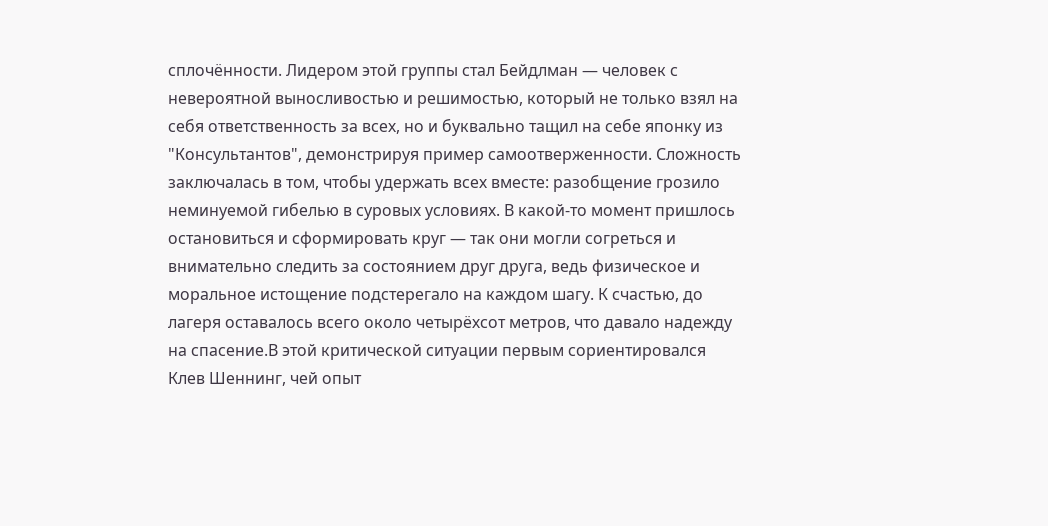сплочённости. Лидером этой группы стал Бейдлман — человек с невероятной выносливостью и решимостью, который не только взял на себя ответственность за всех, но и буквально тащил на себе японку из "Консультантов", демонстрируя пример самоотверженности. Сложность заключалась в том, чтобы удержать всех вместе: разобщение грозило неминуемой гибелью в суровых условиях. В какой-то момент пришлось остановиться и сформировать круг — так они могли согреться и внимательно следить за состоянием друг друга, ведь физическое и моральное истощение подстерегало на каждом шагу. К счастью, до лагеря оставалось всего около четырёхсот метров, что давало надежду на спасение.В этой критической ситуации первым сориентировался Клев Шеннинг, чей опыт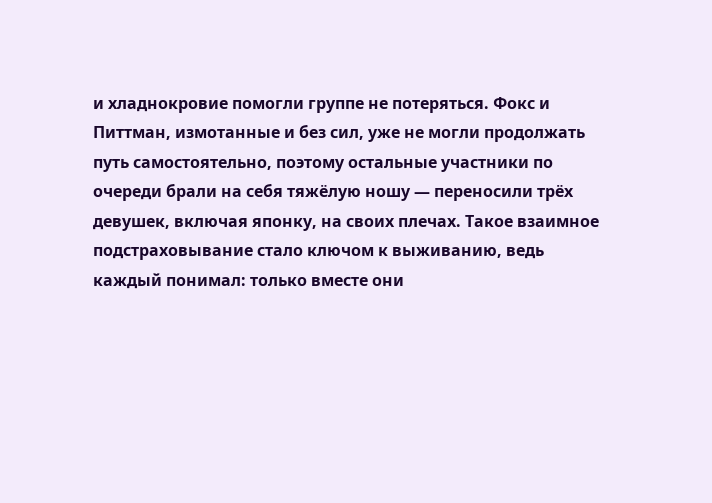и хладнокровие помогли группе не потеряться. Фокс и Питтман, измотанные и без сил, уже не могли продолжать путь самостоятельно, поэтому остальные участники по очереди брали на себя тяжёлую ношу — переносили трёх девушек, включая японку, на своих плечах. Такое взаимное подстраховывание стало ключом к выживанию, ведь каждый понимал: только вместе они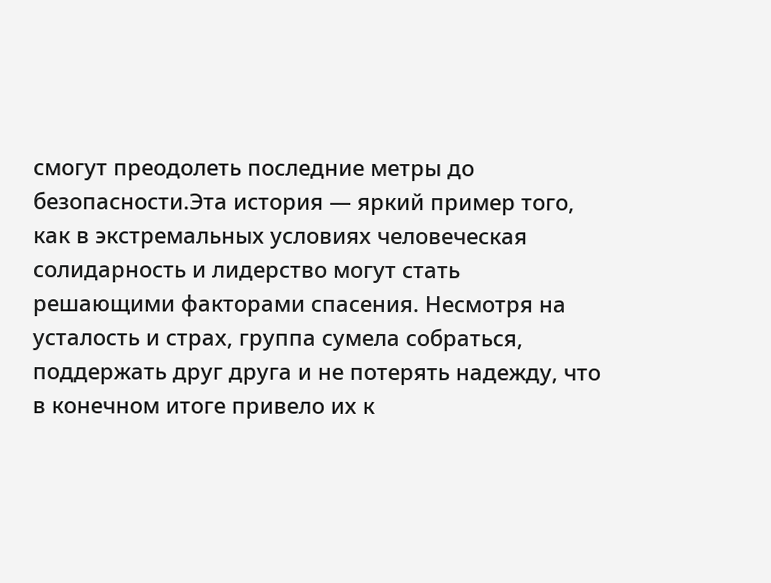смогут преодолеть последние метры до безопасности.Эта история — яркий пример того, как в экстремальных условиях человеческая солидарность и лидерство могут стать решающими факторами спасения. Несмотря на усталость и страх, группа сумела собраться, поддержать друг друга и не потерять надежду, что в конечном итоге привело их к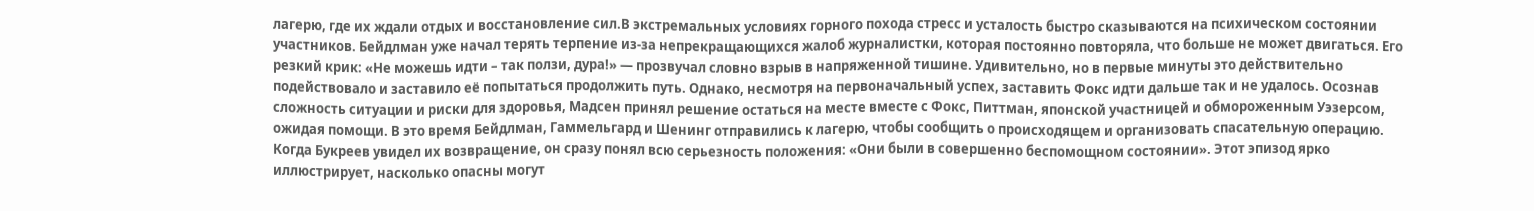лагерю, где их ждали отдых и восстановление сил.В экстремальных условиях горного похода стресс и усталость быстро сказываются на психическом состоянии участников. Бейдлман уже начал терять терпение из-за непрекращающихся жалоб журналистки, которая постоянно повторяла, что больше не может двигаться. Его резкий крик: «Не можешь идти – так ползи, дура!» — прозвучал словно взрыв в напряженной тишине. Удивительно, но в первые минуты это действительно подействовало и заставило её попытаться продолжить путь. Однако, несмотря на первоначальный успех, заставить Фокс идти дальше так и не удалось. Осознав сложность ситуации и риски для здоровья, Мадсен принял решение остаться на месте вместе с Фокс, Питтман, японской участницей и обмороженным Уэзерсом, ожидая помощи. В это время Бейдлман, Гаммельгард и Шенинг отправились к лагерю, чтобы сообщить о происходящем и организовать спасательную операцию. Когда Букреев увидел их возвращение, он сразу понял всю серьезность положения: «Они были в совершенно беспомощном состоянии». Этот эпизод ярко иллюстрирует, насколько опасны могут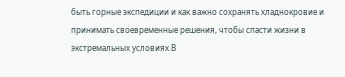быть горные экспедиции и как важно сохранять хладнокровие и принимать своевременные решения, чтобы спасти жизни в экстремальных условиях.В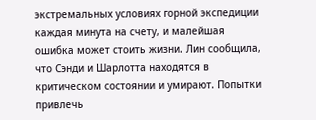экстремальных условиях горной экспедиции каждая минута на счету, и малейшая ошибка может стоить жизни. Лин сообщила, что Сэнди и Шарлотта находятся в критическом состоянии и умирают. Попытки привлечь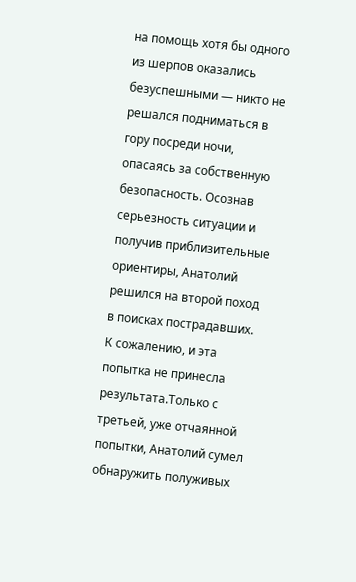на помощь хотя бы одного из шерпов оказались безуспешными — никто не решался подниматься в гору посреди ночи, опасаясь за собственную безопасность. Осознав серьезность ситуации и получив приблизительные ориентиры, Анатолий решился на второй поход в поисках пострадавших. К сожалению, и эта попытка не принесла результата.Только с третьей, уже отчаянной попытки, Анатолий сумел обнаружить полуживых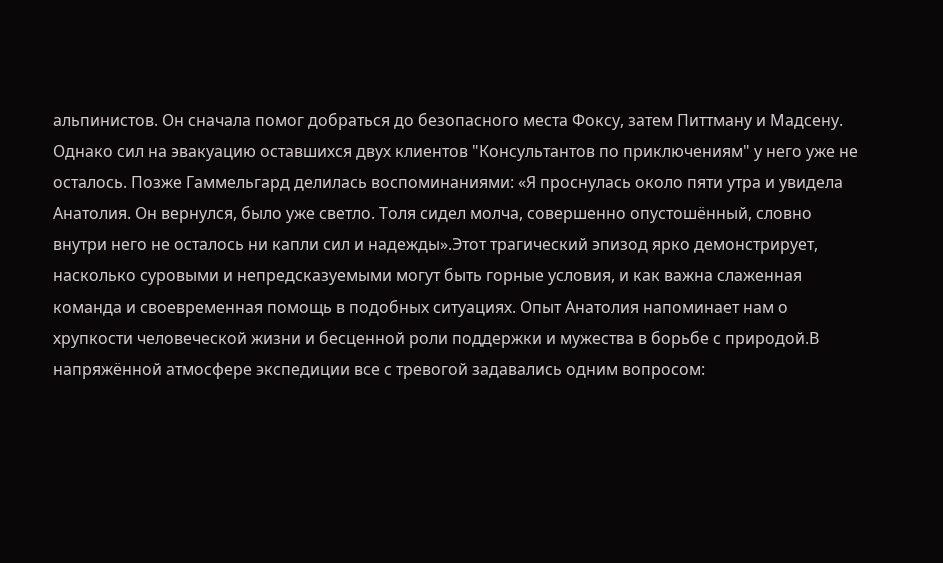альпинистов. Он сначала помог добраться до безопасного места Фоксу, затем Питтману и Мадсену. Однако сил на эвакуацию оставшихся двух клиентов "Консультантов по приключениям" у него уже не осталось. Позже Гаммельгард делилась воспоминаниями: «Я проснулась около пяти утра и увидела Анатолия. Он вернулся, было уже светло. Толя сидел молча, совершенно опустошённый, словно внутри него не осталось ни капли сил и надежды».Этот трагический эпизод ярко демонстрирует, насколько суровыми и непредсказуемыми могут быть горные условия, и как важна слаженная команда и своевременная помощь в подобных ситуациях. Опыт Анатолия напоминает нам о хрупкости человеческой жизни и бесценной роли поддержки и мужества в борьбе с природой.В напряжённой атмосфере экспедиции все с тревогой задавались одним вопросом: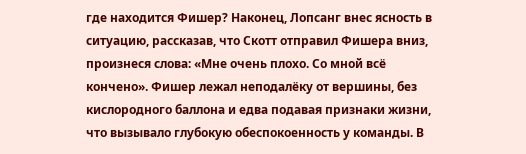где находится Фишер? Наконец, Лопсанг внес ясность в ситуацию, рассказав, что Скотт отправил Фишера вниз, произнеся слова: «Мне очень плохо. Со мной всё кончено». Фишер лежал неподалёку от вершины, без кислородного баллона и едва подавая признаки жизни, что вызывало глубокую обеспокоенность у команды. В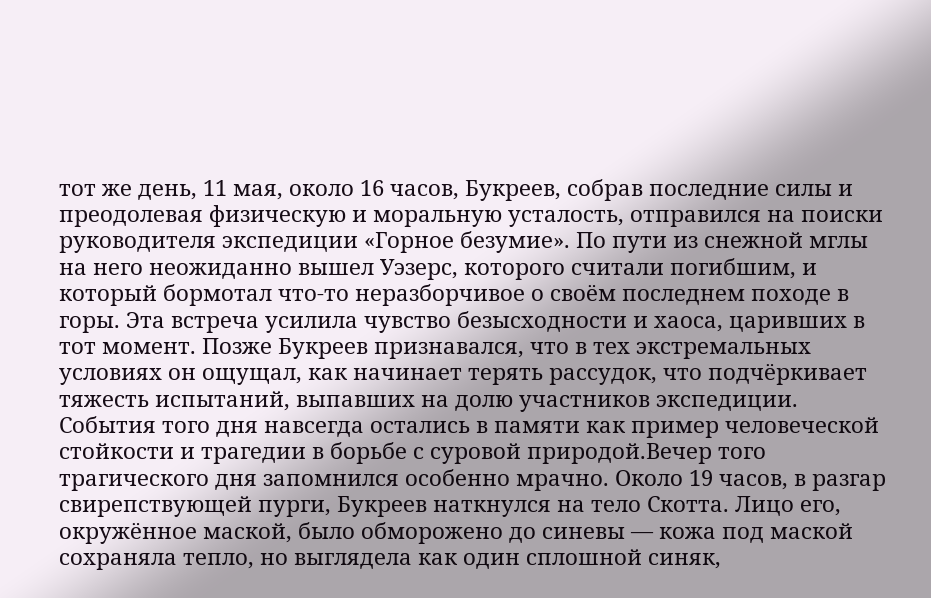тот же день, 11 мая, около 16 часов, Букреев, собрав последние силы и преодолевая физическую и моральную усталость, отправился на поиски руководителя экспедиции «Горное безумие». По пути из снежной мглы на него неожиданно вышел Уэзерс, которого считали погибшим, и который бормотал что-то неразборчивое о своём последнем походе в горы. Эта встреча усилила чувство безысходности и хаоса, царивших в тот момент. Позже Букреев признавался, что в тех экстремальных условиях он ощущал, как начинает терять рассудок, что подчёркивает тяжесть испытаний, выпавших на долю участников экспедиции. События того дня навсегда остались в памяти как пример человеческой стойкости и трагедии в борьбе с суровой природой.Вечер того трагического дня запомнился особенно мрачно. Около 19 часов, в разгар свирепствующей пурги, Букреев наткнулся на тело Скотта. Лицо его, окружённое маской, было обморожено до синевы — кожа под маской сохраняла тепло, но выглядела как один сплошной синяк,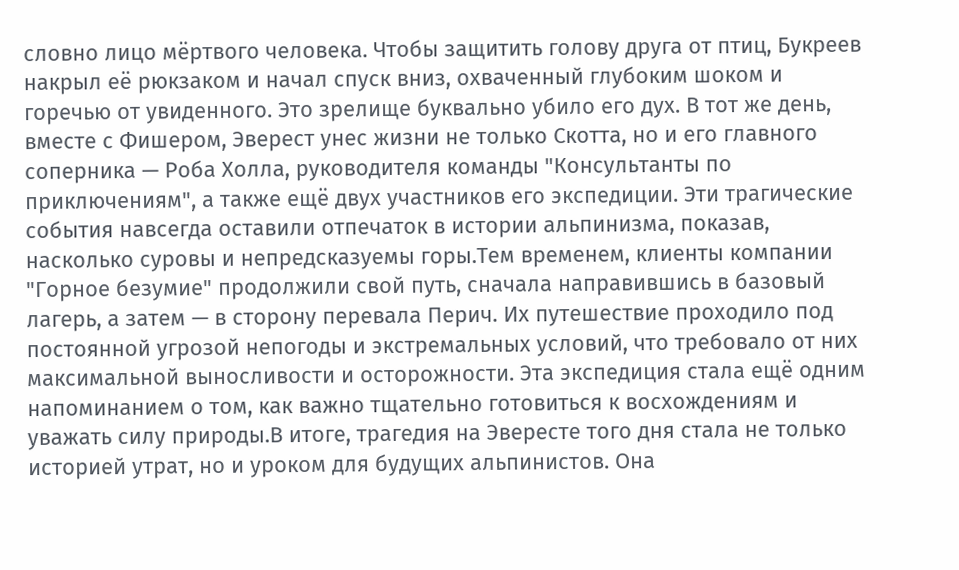словно лицо мёртвого человека. Чтобы защитить голову друга от птиц, Букреев накрыл её рюкзаком и начал спуск вниз, охваченный глубоким шоком и горечью от увиденного. Это зрелище буквально убило его дух. В тот же день, вместе с Фишером, Эверест унес жизни не только Скотта, но и его главного соперника — Роба Холла, руководителя команды "Консультанты по приключениям", а также ещё двух участников его экспедиции. Эти трагические события навсегда оставили отпечаток в истории альпинизма, показав, насколько суровы и непредсказуемы горы.Тем временем, клиенты компании "Горное безумие" продолжили свой путь, сначала направившись в базовый лагерь, а затем — в сторону перевала Перич. Их путешествие проходило под постоянной угрозой непогоды и экстремальных условий, что требовало от них максимальной выносливости и осторожности. Эта экспедиция стала ещё одним напоминанием о том, как важно тщательно готовиться к восхождениям и уважать силу природы.В итоге, трагедия на Эвересте того дня стала не только историей утрат, но и уроком для будущих альпинистов. Она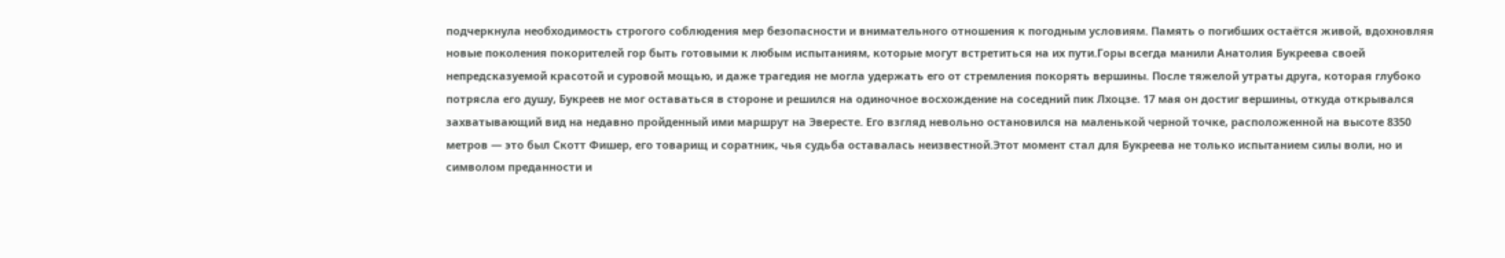подчеркнула необходимость строгого соблюдения мер безопасности и внимательного отношения к погодным условиям. Память о погибших остаётся живой, вдохновляя новые поколения покорителей гор быть готовыми к любым испытаниям, которые могут встретиться на их пути.Горы всегда манили Анатолия Букреева своей непредсказуемой красотой и суровой мощью, и даже трагедия не могла удержать его от стремления покорять вершины. После тяжелой утраты друга, которая глубоко потрясла его душу, Букреев не мог оставаться в стороне и решился на одиночное восхождение на соседний пик Лхоцзе. 17 мая он достиг вершины, откуда открывался захватывающий вид на недавно пройденный ими маршрут на Эвересте. Его взгляд невольно остановился на маленькой черной точке, расположенной на высоте 8350 метров — это был Скотт Фишер, его товарищ и соратник, чья судьба оставалась неизвестной.Этот момент стал для Букреева не только испытанием силы воли, но и символом преданности и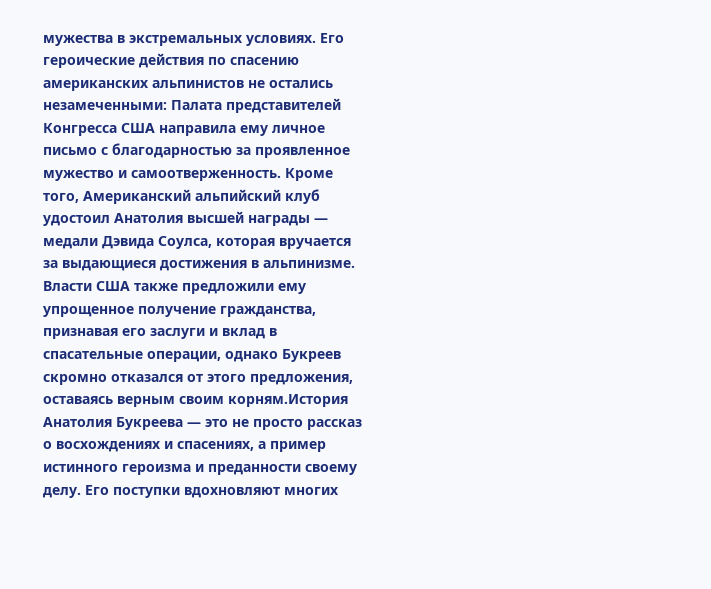мужества в экстремальных условиях. Его героические действия по спасению американских альпинистов не остались незамеченными: Палата представителей Конгресса США направила ему личное письмо с благодарностью за проявленное мужество и самоотверженность. Кроме того, Американский альпийский клуб удостоил Анатолия высшей награды — медали Дэвида Соулса, которая вручается за выдающиеся достижения в альпинизме. Власти США также предложили ему упрощенное получение гражданства, признавая его заслуги и вклад в спасательные операции, однако Букреев скромно отказался от этого предложения, оставаясь верным своим корням.История Анатолия Букреева — это не просто рассказ о восхождениях и спасениях, а пример истинного героизма и преданности своему делу. Его поступки вдохновляют многих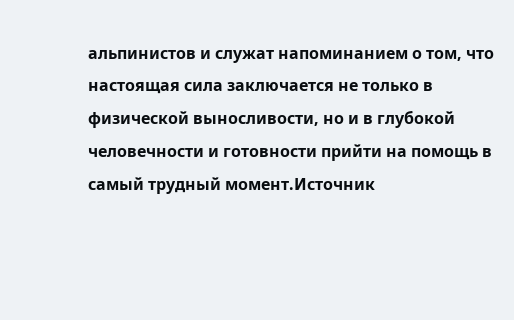альпинистов и служат напоминанием о том, что настоящая сила заключается не только в физической выносливости, но и в глубокой человечности и готовности прийти на помощь в самый трудный момент.Источник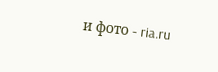и фото - ria.ru